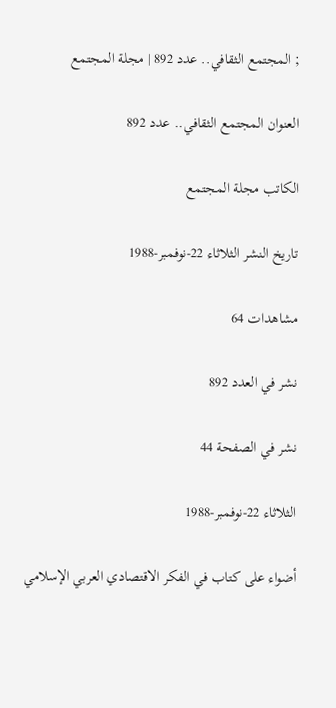; المجتمع الثقافي.. عدد 892 | مجلة المجتمع

العنوان المجتمع الثقافي.. عدد 892

الكاتب مجلة المجتمع

تاريخ النشر الثلاثاء 22-نوفمبر-1988

مشاهدات 64

نشر في العدد 892

نشر في الصفحة 44

الثلاثاء 22-نوفمبر-1988

أضواء على كتاب في الفكر الاقتصادي العربي الإسلامي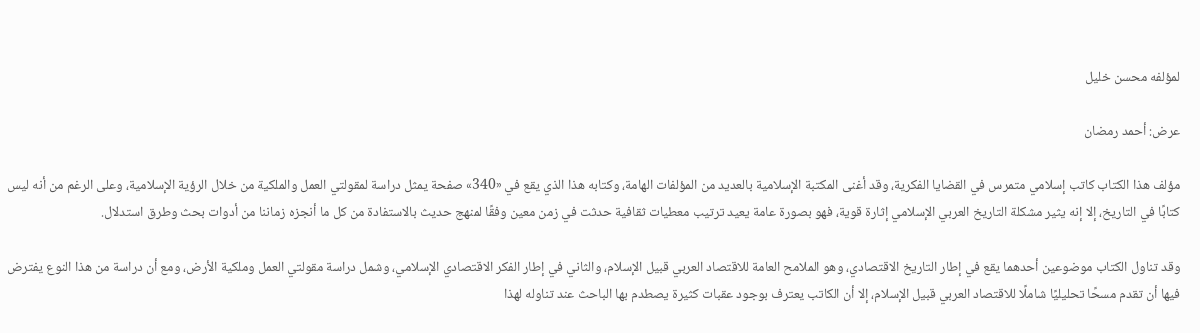لمؤلفه محسن خليل

عرض: أحمد رمضان

مؤلف هذا الكتاب كاتب إسلامي متمرس في القضايا الفكرية، وقد أغنى المكتبة الإسلامية بالعديد من المؤلفات الهامة، وكتابه هذا الذي يقع في «340» صفحة يمثل دراسة لمقولتي العمل والملكية من خلال الرؤية الإسلامية، وعلى الرغم من أنه ليس كتابًا في التاريخ، إلا إنه يثير مشكلة التاريخ العربي الإسلامي إثارة قوية، فهو بصورة عامة يعيد ترتيب معطيات ثقافية حدثت في زمن معين وفقًا لمنهج حديث بالاستفادة من كل ما أنجزه زماننا من أدوات بحث وطرق استدلال.

وقد تناول الكتاب موضوعين أحدهما يقع في إطار التاريخ الاقتصادي، وهو الملامح العامة للاقتصاد العربي قبيل الإسلام، والثاني في إطار الفكر الاقتصادي الإسلامي، وشمل دراسة مقولتي العمل وملكية الأرض، ومع أن دراسة من هذا النوع يفترض فيها أن تقدم مسحًا تحليليًا شاملًا للاقتصاد العربي قبيل الإسلام، إلا أن الكاتب يعترف بوجود عقبات كثيرة يصطدم بها الباحث عند تناوله لهذا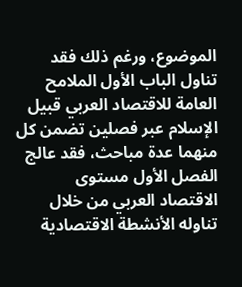الموضوع، ورغم ذلك فقد تناول الباب الأول الملامح العامة للاقتصاد العربي قبيل الإسلام عبر فصلين تضمن كل منهما عدة مباحث، فقد عالج الفصل الأول مستوى الاقتصاد العربي من خلال تناوله الأنشطة الاقتصادية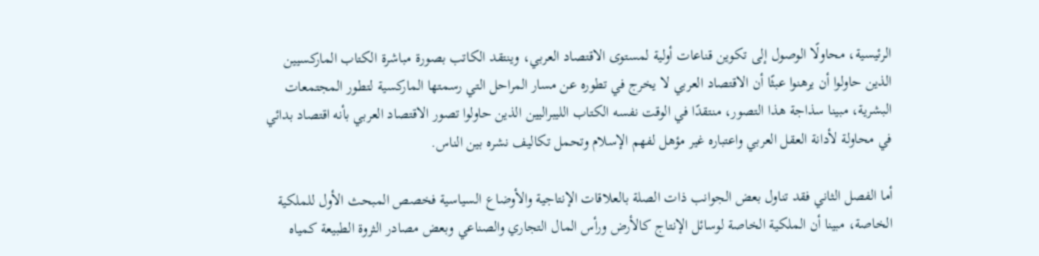الرئيسية، محاولًا الوصول إلى تكوين قناعات أولية لمستوى الاقتصاد العربي، وينتقد الكاتب بصورة مباشرة الكتاب الماركسيين الذين حاولوا أن يرهنوا عبثًا أن الاقتصاد العربي لا يخرج في تطوره عن مسار المراحل التي رسمتها الماركسية لتطور المجتمعات البشرية، مبينا سذاجة هذا التصور، منتقدًا في الوقت نفسه الكتاب الليبراليين الذين حاولوا تصور الاقتصاد العربي بأنه اقتصاد بدائي في محاولة لأدانة العقل العربي واعتباره غير مؤهل لفهم الإسلام وتحمل تكاليف نشره بين الناس.

أما الفصل الثاني فقد تناول بعض الجوانب ذات الصلة بالعلاقات الإنتاجية والأوضاع السياسية فخصص المبحث الأول للملكية الخاصة، مبينا أن الملكية الخاصة لوسائل الإنتاج كالأرض ورأس المال التجاري والصناعي وبعض مصادر الثروة الطبيعة كمياه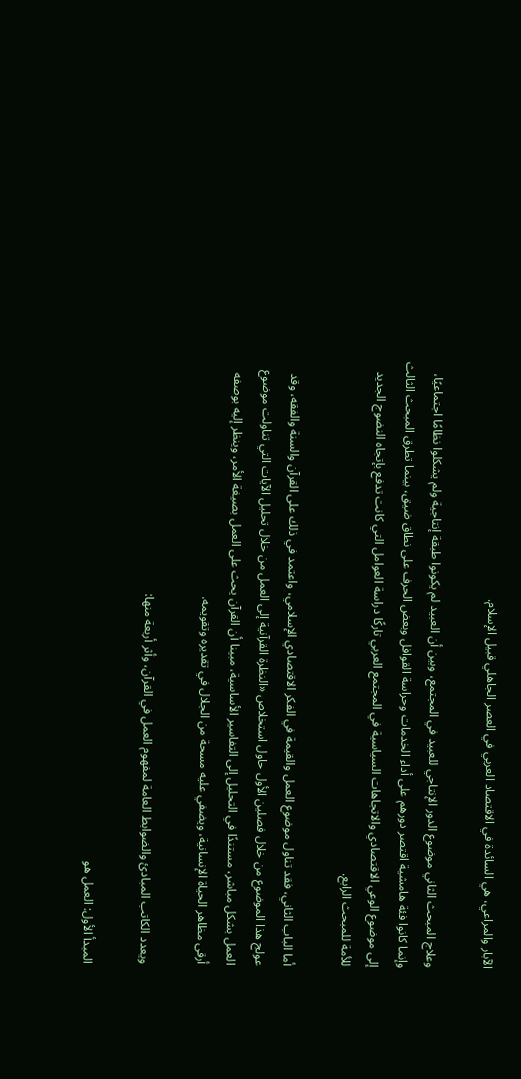الآبار والمراعي، هي السائدة في الاقتصاد العربي في العصر الجاهلي قبيل الإسلام.

وعلاج المبحث الثاني موضوع الدور الإنتاجي للعبيد في المجتمع، وبين أن العبيد لم يكونوا طبقة إنتاجية ولم يشكلوا نظامًا اجتماعيًا، وإنما كانوا فئة هامشية اقتصر دورهم على أداء الخدمات وحراسة القوافل وبعض الحرف على نطاق ضيق، بينما تطرق المبحث الثالث إلى موضوع الوعي الاقتصادي والاتجاهات السياسية في المجتمع العربي تاركًا دراسة العوامل التي كانت تدفع بإتجاه النضوج الجديد للأمة للمبحث الرابع.

أما الباب الثاني، فقد تناول موضوع العمل والقيمة في الفكر الاقتصادي الإسلامي، واعتمد في ذلك على القرآن والسنة والفقه، وقد عولج هذا الموضوع من خلال فصلين الأول حاول استخلاص «النظرة القرآنية إلى العمل من خلال تحليل الآيات التي تناولت موضوع العمل بشكل مباشر، مستندًا في التحليل إلى التفاسير الأساسية، مبينا أن القرآن يحث على العمل بصيغة الأمر، وينظر إليه بوصفه أرقى مظاهر الحياة الإنسانية، ويضفي عليه مسحة من الجلال في تقديره وتقويمه.

ويعدد الكاتب المبادئ والضوابط العامة لمفهوم العمل في القرآن، وأثر أربعة منها:

المبدأ الأول: العمل هو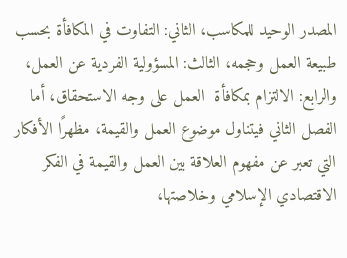المصدر الوحيد للمكاسب، الثاني: التفاوت في المكافأة بحسب طبيعة العمل وحجمه، الثالث: المسؤولية الفردية عن العمل، والرابع: الالتزام بمكافأة  العمل على وجه الاستحقاق، أما الفصل الثاني فيتناول موضوع العمل والقيمة، مظهرًا الأفكار التي تعبر عن مفهوم العلاقة بين العمل والقيمة في الفكر الاقتصادي الإسلامي وخلاصتها،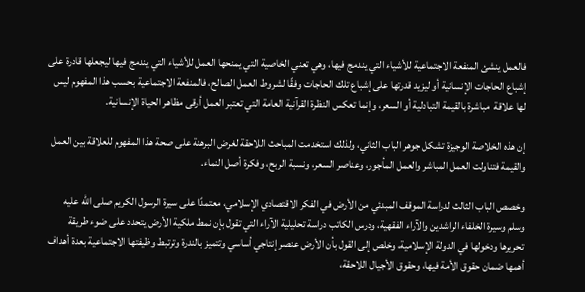فالعمل ينشئ المنفعة الاجتماعية للأشياء التي يندمج فيها، وهي تعني الخاصية التي يمنحها العمل للأشياء التي يندمج فيها ليجعلها قادرة على إشباع الحاجات الإنسانية أو ليزيد قدرتها على إشباع تلك الحاجات وفقًا لشروط العمل الصالح، فالمنفعة الاجتماعية بحسب هذا المفهوم ليس لها علاقة  مباشرة بالقيمة التبادلية أو السعر، وإنما تعكس النظرة القرآنية العامة التي تعتبر العمل أرقى مظاهر الحياة الإنسانية.

إن هذه الخلاصة الوجيزة تشكل جوهر الباب الثاني، ولذلك استخدمت المباحث اللاحقة لغرض البرهنة على صحة هذا المفهوم للعلاقة بين العمل والقيمة فتناولت العمل المباشر والعمل المأجور، وعناصر السعر، ونسبة الربح، وفكرة أصل النماء.

وخصص الباب الثالث لدراسة الموقف المبدئي من الأرض في الفكر الاقتصادي الإسلامي، معتمدًا على سيرة الرسول الكريم صلى الله عليه وسلم وسيرة الخلفاء الراشدين والآراء الفقهية، ودرس الكاتب دراسة تحليلية الآراء التي تقول بإن نمط ملكية الأرض يتحدد على ضوء طريقة تحريرها ودخولها في الدولة الإسلامية، وخلص إلى القول بأن الأرض عنصر إنتاجي أساسي وتتميز بالندرة وترتبط وظيفتها الاجتماعية بعدة أهداف أهمها ضمان حقوق الأمة فيها، وحقوق الأجيال اللاحقة،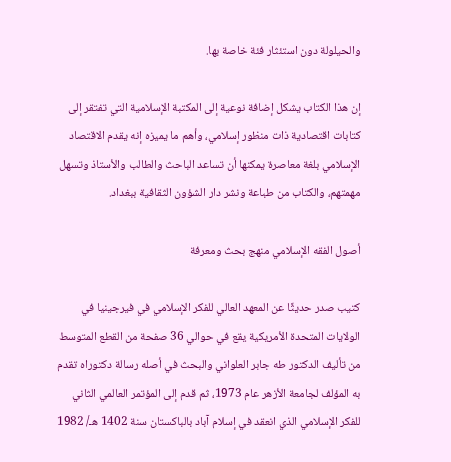والحيلولة دون استئثار فئة خاصة بها.

إن هذا الكتاب يشكل إضافة نوعية إلى المكتبة الإسلامية التي تفتقر إلى كتابات اقتصادية ذات منظور إسلامي، وأهم ما يميزه إنه يقدم الاقتصاد الإسلامي بلغة معاصرة يمكنها أن تساعد الباحث والطالب والأستاذ وتسهل مهمتهم، والكتاب من طباعة ونشر دار الشؤون الثقافية ببغداد.

أصول الفقه الإسلامي منهج بحث ومعرفة

كتيب صدر حديثًا عن المعهد العالي للفكر الإسلامي في فيرجينيا في الولايات المتحدة الأمريكية يقع في حوالي 36 صفحة من القطع المتوسط من تأليف الدكتور طه جابر العلواني والبحث في أصله رسالة دكتوراه تقدم به المؤلف لجامعة الأزهر عام 1973، ثم قدم إلى المؤتمر العالمي الثاني للفكر الإسلامي الذي انعقد في إسلام آباد بالباكستان سنة 1402 هـ/ 1982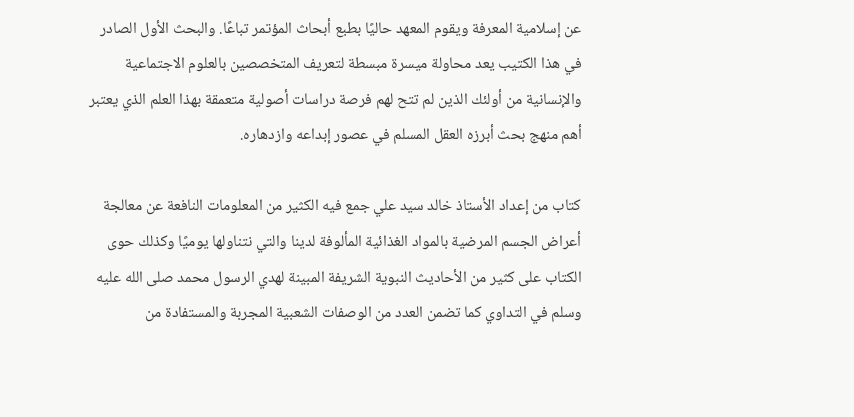عن إسلامية المعرفة ويقوم المعهد حاليًا بطبع أبحاث المؤتمر تباعًا. والبحث الأول الصادر في هذا الكتيب يعد محاولة ميسرة مبسطة لتعريف المتخصصين بالعلوم الاجتماعية والإنسانية من أولئك الذين لم تتح لهم فرصة دراسات أصولية متعمقة بهذا العلم الذي يعتبر أهم منهج بحث أبرزه العقل المسلم في عصور إبداعه وازدهاره.

كتاب من إعداد الأستاذ خالد سيد علي جمع فيه الكثير من المعلومات النافعة عن معالجة أعراض الجسم المرضية بالمواد الغذائية المألوفة لدينا والتي نتناولها يوميًا وكذلك حوى الكتاب على كثير من الأحاديث النبوية الشريفة المبينة لهدي الرسول محمد صلى الله عليه وسلم في التداوي كما تضمن العدد من الوصفات الشعبية المجربة والمستفادة من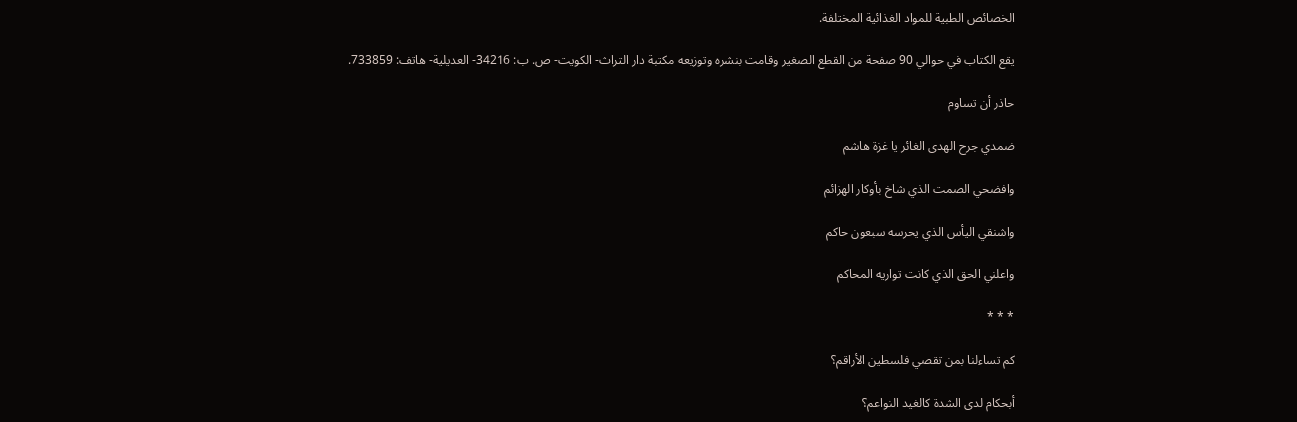الخصائص الطبية للمواد الغذائية المختلفة.

يقع الكتاب في حوالي 90 صفحة من القطع الصغير وقامت بنشره وتوزيعه مكتبة دار التراث- الكويت- ص. ب: 34216- العديلية- هاتف: 733859.

حاذر أن تساوم

ضمدي جرح الهدى الغائر يا غزة هاشم

وافضحي الصمت الذي شاخ بأوكار الهزائم

واشنقي اليأس الذي يحرسه سبعون حاكم

واعلني الحق الذي كانت تواريه المحاكم

* * *

كم تساءلنا بمن تقصي فلسطين الأراقم؟

أبحكام لدى الشدة كالغيد النواعم؟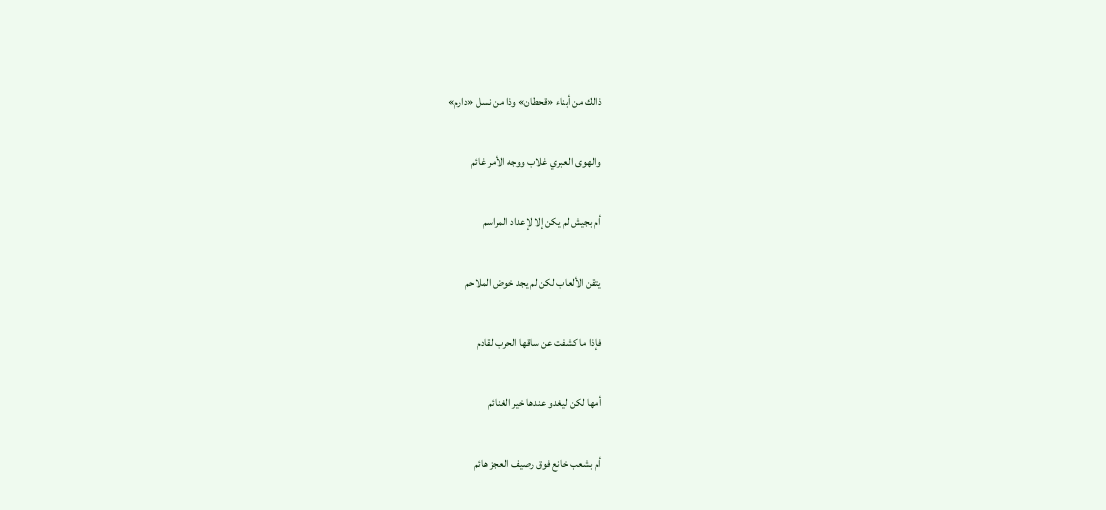ذالك من أبناء «قحطان» وذا من نسل «دارم»

والهوى العبري غلاب ووجه الأمر غائم

أم بجيش لم يكن إلا لإعداد المراسم

يتقن الألعاب لكن لم يجد خوض الملاحم

فإذا ما كشفت عن ساقها الحرب لقادم

أمها لكن ليغدو عندها خير الغنائم

أم بشعب خانع فوق رصيف العجز هائم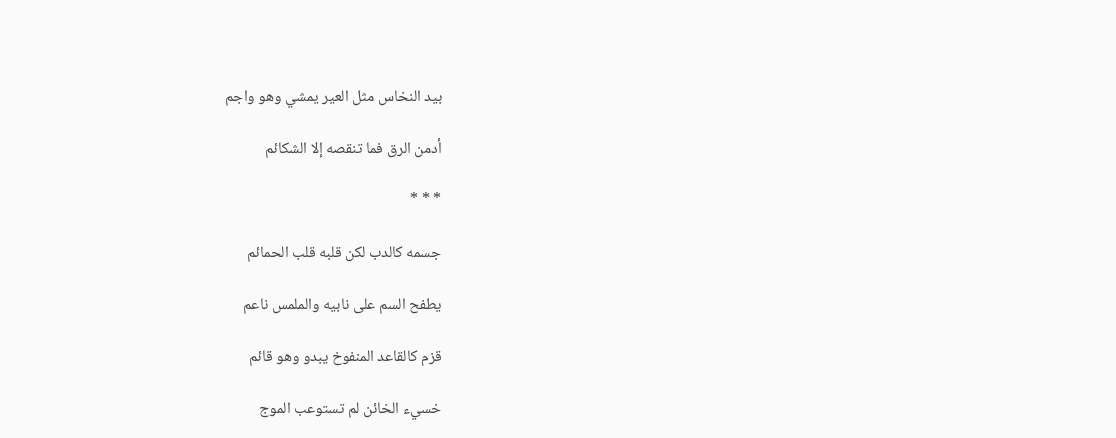بيد النخاس مثل العير يمشي وهو واجم

أدمن الرق فما تنقصه إلا الشكائم

* * *

جسمه كالدب لكن قلبه قلب الحمائم

يطفح السم على نابيه والملمس ناعم

قزم كالقاعد المنفوخ يبدو وهو قائم

خسيء الخائن لم تستوعب الموج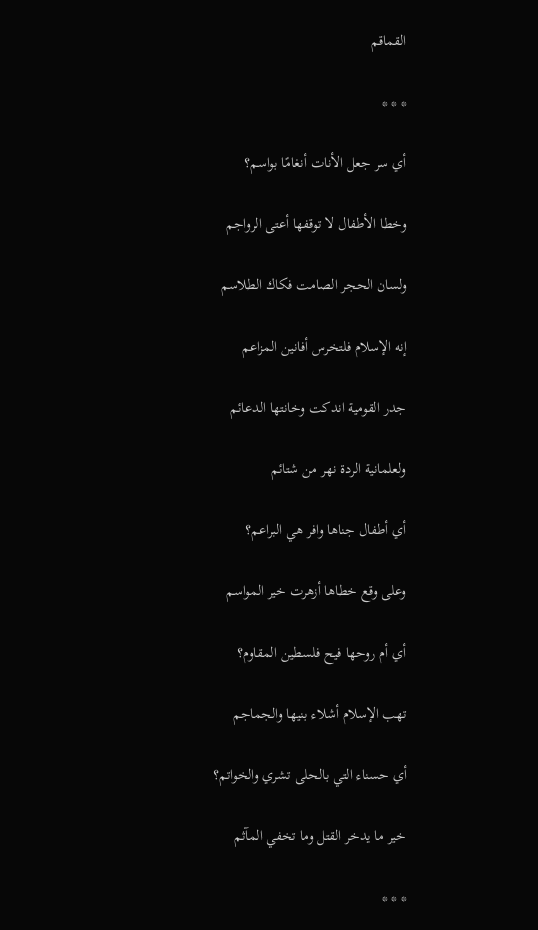القماقم

* * *

أي سر جعل الأنات أنغامًا بواسم؟

وخطا الأطفال لا توقفها أعتى الرواجم

ولسان الحجر الصامت فكاك الطلاسم

إنه الإسلام فلتخرس أفانين المزاعم

جدر القومية اندكت وخانتها الدعائم

ولعلمانية الردة نهر من شتائم

أي أطفال جناها وافر هي البراعم؟

وعلى وقع خطاها أزهرت خير المواسم

أي أم روحها فيح فلسطين المقاوم؟

تهب الإسلام أشلاء بنيها والجماجم

أي حسناء التي بالحلى تشري والخواتم؟

خير ما يدخر القتل وما تخفي المآثم

* * *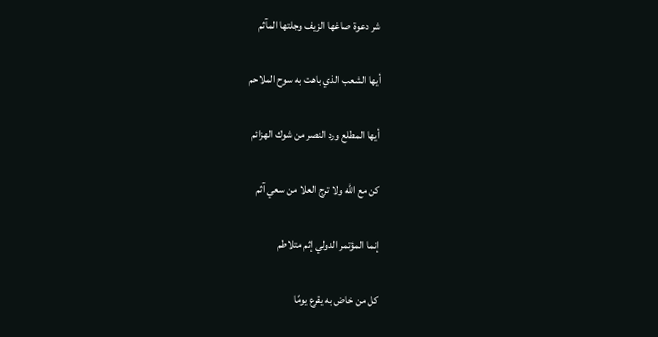شر دعوة صاغها الزيف وجلتها المآثم

أيها الشعب الذي باهت به سوح الملاحم

أيها المطلع ورد النصر من شوك الهزائم

كن مع الله ولا ترج العلا من سعي آثم

إنما المؤتمر الدولي إثم متلاطم

كل من خاض به يقرع يومًا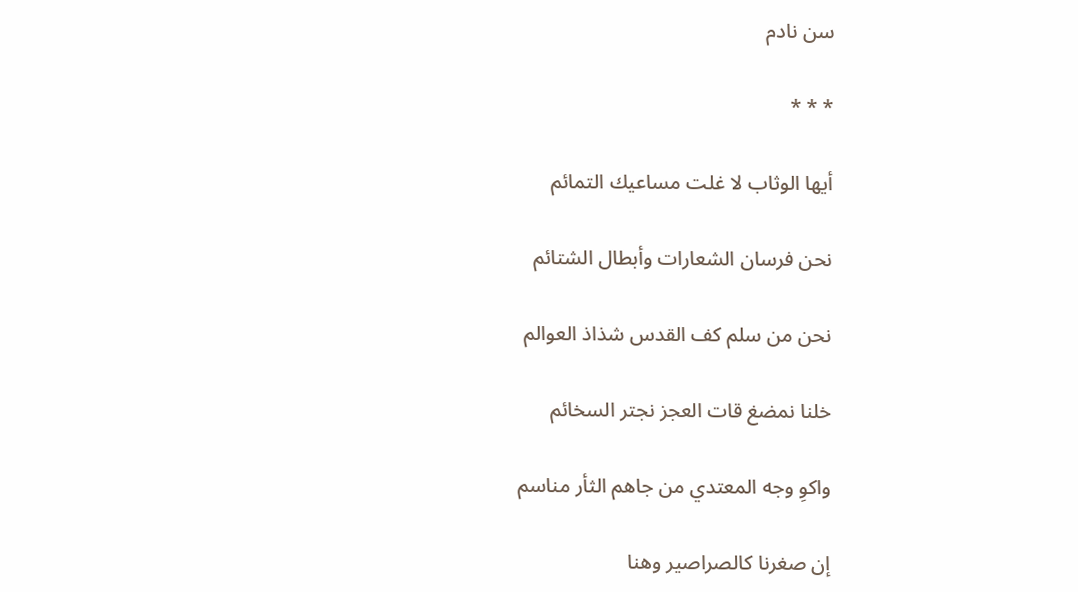سن نادم

* * *

أيها الوثاب لا غلت مساعيك التمائم

نحن فرسان الشعارات وأبطال الشتائم

نحن من سلم كف القدس شذاذ العوالم

خلنا نمضغ قات العجز نجتر السخائم

واكوِ وجه المعتدي من جاهم الثأر مناسم

إن صغرنا كالصراصير وهنا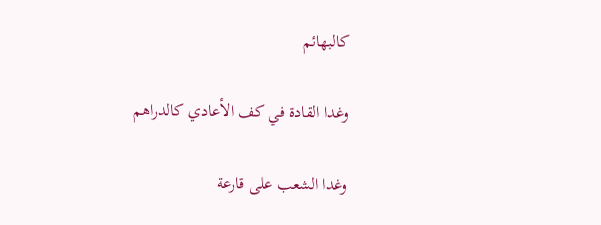كالبهائم

وغدا القادة في كف الأعادي كالدراهم

وغدا الشعب على قارعة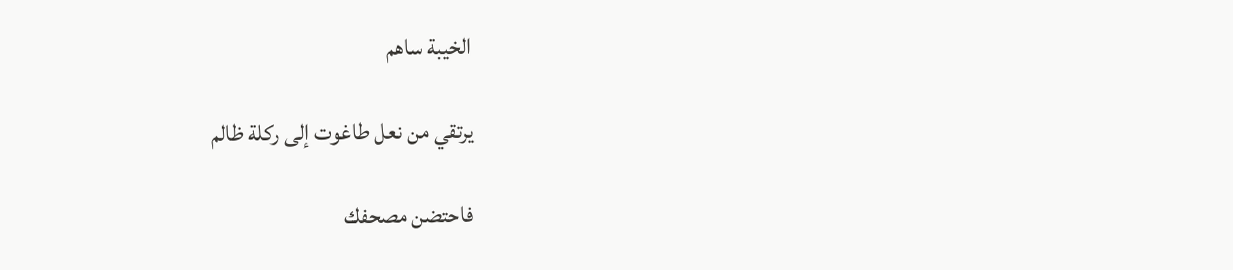الخيبة ساهم

يرتقي من نعل طاغوت إلى ركلة ظالم

فاحتضن مصحفك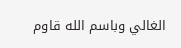الغالي وباسم الله قاوم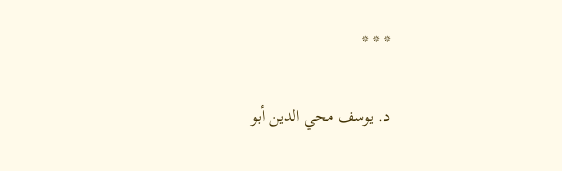* * *

د. يوسف محي الدين أبو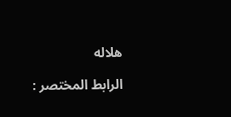هلاله

الرابط المختصر :